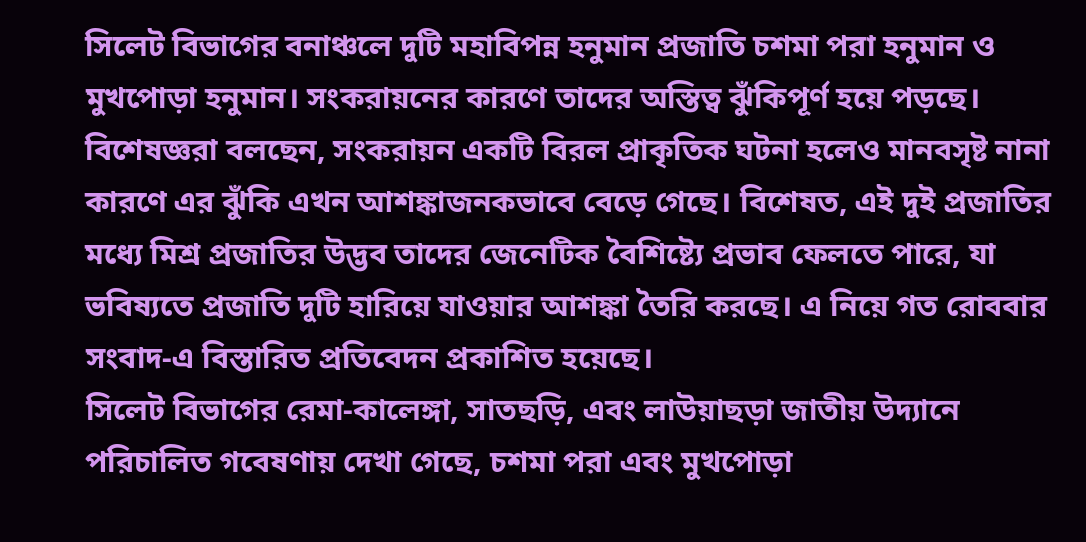সিলেট বিভাগের বনাঞ্চলে দুটি মহাবিপন্ন হনুমান প্রজাতি চশমা পরা হনুমান ও মুখপোড়া হনুমান। সংকরায়নের কারণে তাদের অস্তিত্ব ঝুঁকিপূর্ণ হয়ে পড়ছে। বিশেষজ্ঞরা বলছেন, সংকরায়ন একটি বিরল প্রাকৃতিক ঘটনা হলেও মানবসৃষ্ট নানা কারণে এর ঝুঁকি এখন আশঙ্কাজনকভাবে বেড়ে গেছে। বিশেষত, এই দুই প্রজাতির মধ্যে মিশ্র প্রজাতির উদ্ভব তাদের জেনেটিক বৈশিষ্ট্যে প্রভাব ফেলতে পারে, যা ভবিষ্যতে প্রজাতি দুটি হারিয়ে যাওয়ার আশঙ্কা তৈরি করছে। এ নিয়ে গত রোববার সংবাদ-এ বিস্তারিত প্রতিবেদন প্রকাশিত হয়েছে।
সিলেট বিভাগের রেমা-কালেঙ্গা, সাতছড়ি, এবং লাউয়াছড়া জাতীয় উদ্যানে পরিচালিত গবেষণায় দেখা গেছে, চশমা পরা এবং মুখপোড়া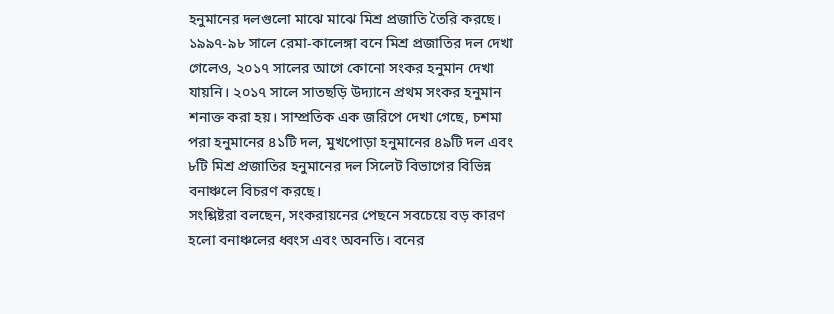হনুমানের দলগুলো মাঝে মাঝে মিশ্র প্রজাতি তৈরি করছে। ১৯৯৭-৯৮ সালে রেমা-কালেঙ্গা বনে মিশ্র প্রজাতির দল দেখা গেলেও, ২০১৭ সালের আগে কোনো সংকর হনুমান দেখা যায়নি। ২০১৭ সালে সাতছড়ি উদ্যানে প্রথম সংকর হনুমান শনাক্ত করা হয়। সাম্প্রতিক এক জরিপে দেখা গেছে, চশমা পরা হনুমানের ৪১টি দল, মুখপোড়া হনুমানের ৪৯টি দল এবং ৮টি মিশ্র প্রজাতির হনুমানের দল সিলেট বিভাগের বিভিন্ন বনাঞ্চলে বিচরণ করছে।
সংশ্লিষ্টরা বলছেন, সংকরায়নের পেছনে সবচেয়ে বড় কারণ হলো বনাঞ্চলের ধ্বংস এবং অবনতি। বনের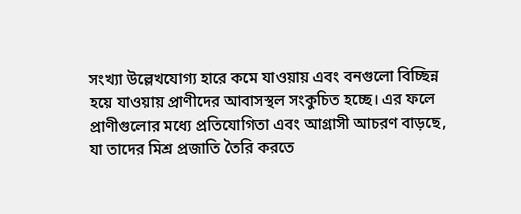সংখ্যা উল্লেখযোগ্য হারে কমে যাওয়ায় এবং বনগুলো বিচ্ছিন্ন হয়ে যাওয়ায় প্রাণীদের আবাসস্থল সংকুচিত হচ্ছে। এর ফলে প্রাণীগুলোর মধ্যে প্রতিযোগিতা এবং আগ্রাসী আচরণ বাড়ছে, যা তাদের মিশ্র প্রজাতি তৈরি করতে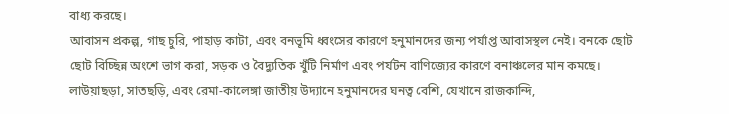বাধ্য করছে।
আবাসন প্রকল্প, গাছ চুরি, পাহাড় কাটা, এবং বনভূমি ধ্বংসের কারণে হনুমানদের জন্য পর্যাপ্ত আবাসস্থল নেই। বনকে ছোট ছোট বিচ্ছিন্ন অংশে ভাগ করা, সড়ক ও বৈদ্যুতিক খুঁটি নির্মাণ এবং পর্যটন বাণিজ্যের কারণে বনাঞ্চলের মান কমছে। লাউয়াছড়া, সাতছড়ি, এবং রেমা-কালেঙ্গা জাতীয় উদ্যানে হনুমানদের ঘনত্ব বেশি, যেখানে রাজকান্দি,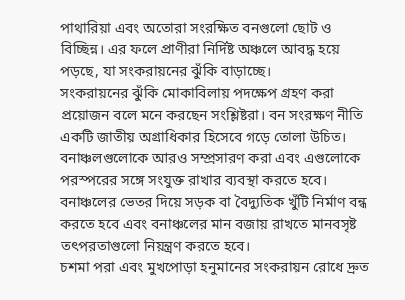পাথারিয়া এবং অতোরা সংরক্ষিত বনগুলো ছোট ও বিচ্ছিন্ন। এর ফলে প্রাণীরা নির্দিষ্ট অঞ্চলে আবদ্ধ হয়ে পড়ছে, যা সংকরায়নের ঝুঁকি বাড়াচ্ছে।
সংকরায়নের ঝুঁকি মোকাবিলায় পদক্ষেপ গ্রহণ করা প্রয়োজন বলে মনে করছেন সংশ্লিষ্টরা। বন সংরক্ষণ নীতি একটি জাতীয় অগ্রাধিকার হিসেবে গড়ে তোলা উচিত। বনাঞ্চলগুলোকে আরও সম্প্রসারণ করা এবং এগুলোকে পরস্পরের সঙ্গে সংযুক্ত রাখার ব্যবস্থা করতে হবে। বনাঞ্চলের ভেতর দিয়ে সড়ক বা বৈদ্যুতিক খুঁটি নির্মাণ বন্ধ করতে হবে এবং বনাঞ্চলের মান বজায় রাখতে মানবসৃষ্ট তৎপরতাগুলো নিয়ন্ত্রণ করতে হবে।
চশমা পরা এবং মুখপোড়া হনুমানের সংকরায়ন রোধে দ্রুত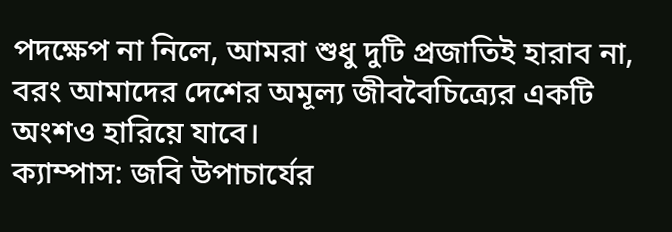পদক্ষেপ না নিলে, আমরা শুধু দুটি প্রজাতিই হারাব না, বরং আমাদের দেশের অমূল্য জীববৈচিত্র্যের একটি অংশও হারিয়ে যাবে।
ক্যাম্পাস: জবি উপাচার্যের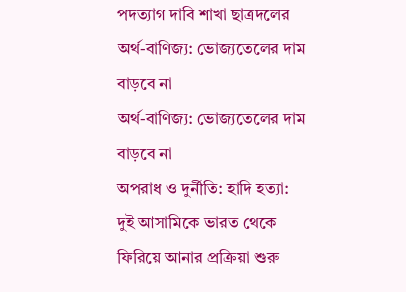পদত্যাগ দাবি শাখা ছাত্রদলের
অর্থ-বাণিজ্য: ভোজ্যতেলের দাম বাড়বে না
অর্থ-বাণিজ্য: ভোজ্যতেলের দাম বাড়বে না
অপরাধ ও দুর্নীতি: হাদি হত্যা: দুই আসামিকে ভারত থেকে ফিরিয়ে আনার প্রক্রিয়া শুরু